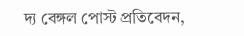দ্য বেঙ্গল পোস্ট প্রতিবেদন,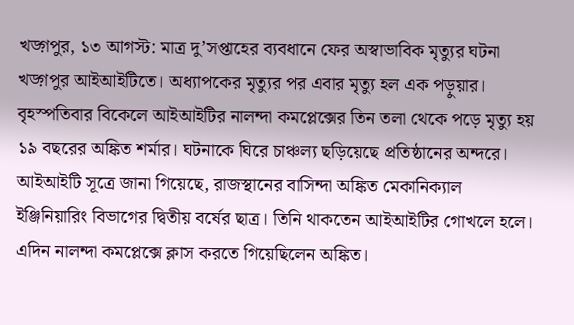খড়্গপুর, ১৩ আগস্ট: মাত্র দু’সপ্তাহের ব্যবধানে ফের অস্বাভাবিক মৃত্যুর ঘটনা খড়্গপুর আইআইটিতে। অধ্যাপকের মৃত্যুর পর এবার মৃত্যু হল এক পড়ুয়ার। বৃহস্পতিবার বিকেলে আইআইটির নালন্দা কমপ্লেক্সের তিন তলা থেকে পড়ে মৃত্যু হয় ১৯ বছরের অঙ্কিত শর্মার। ঘটনাকে ঘিরে চাঞ্চল্য ছড়িয়েছে প্রতিষ্ঠানের অন্দরে। আইআইটি সূত্রে জানা গিয়েছে, রাজস্থানের বাসিন্দা অঙ্কিত মেকানিক্যাল ইঞ্জিনিয়ারিং বিভাগের দ্বিতীয় বর্ষের ছাত্র। তিনি থাকতেন আইআইটির গোখলে হলে। এদিন নালন্দা কমপ্লেক্সে ক্লাস করতে গিয়েছিলেন অঙ্কিত।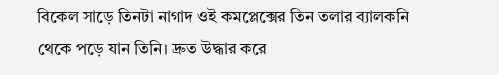বিকেল সাড়ে তিনটা নাগাদ ওই কমপ্লেক্সের তিন তলার ব্যালকনি থেকে পড়ে যান তিনি। দ্রুত উদ্ধার করে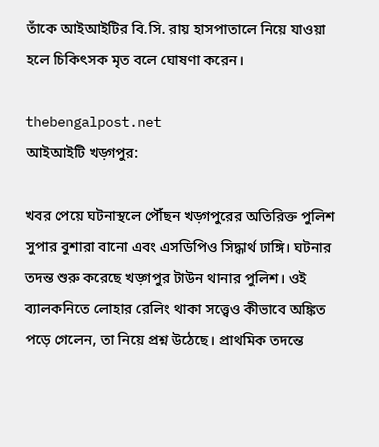তাঁকে আইআইটির বি.সি. রায় হাসপাতালে নিয়ে যাওয়া হলে চিকিৎসক মৃত বলে ঘোষণা করেন।

thebengalpost.net
আইআইটি খড়্গপুর:

খবর পেয়ে ঘটনাস্থলে পৌঁছন খড়্গপুরের অতিরিক্ত পুলিশ সুপার বুশারা বানো এবং এসডিপিও সিদ্ধার্থ ঢাঙ্গি। ঘটনার তদন্ত শুরু করেছে খড়্গপুর টাউন থানার পুলিশ। ওই ব্যালকনিতে লোহার রেলিং থাকা সত্ত্বেও কীভাবে অঙ্কিত পড়ে গেলেন, তা নিয়ে প্রশ্ন উঠেছে। প্রাথমিক তদন্তে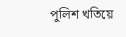পুলিশ খতিয়ে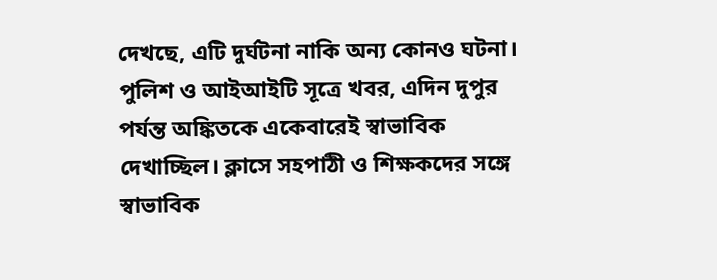দেখছে, এটি দুর্ঘটনা নাকি অন্য কোনও ঘটনা। পুলিশ ও আইআইটি সূত্রে খবর, এদিন দুপুর পর্যন্ত অঙ্কিতকে একেবারেই স্বাভাবিক দেখাচ্ছিল। ক্লাসে সহপাঠী ও শিক্ষকদের সঙ্গে স্বাভাবিক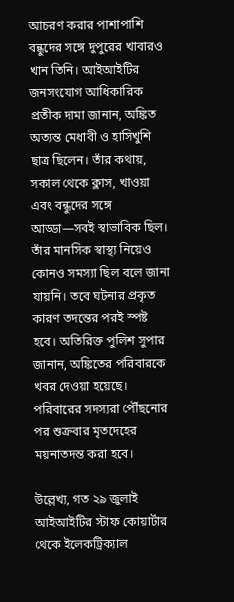আচরণ করার পাশাপাশি বন্ধুদের সঙ্গে দুপুরের খাবারও খান তিনি। আইআইটির জনসংযোগ আধিকারিক প্রতীক দামা জানান, অঙ্কিত অত্যন্ত মেধাবী ও হাসিখুশি ছাত্র ছিলেন। তাঁর কথায়, সকাল থেকে ক্লাস, খাওয়া এবং বন্ধুদের সঙ্গে আড্ডা—সবই স্বাভাবিক ছিল। তাঁর মানসিক স্বাস্থ্য নিয়েও কোনও সমস্যা ছিল বলে জানা যায়নি। তবে ঘটনার প্রকৃত কারণ তদন্তের পরই স্পষ্ট হবে। অতিরিক্ত পুলিশ সুপার জানান, অঙ্কিতের পরিবারকে খবর দেওয়া হয়েছে। পরিবারের সদস্যরা পৌঁছনোর পর শুক্রবার মৃতদেহের ময়নাতদন্ত করা হবে।

উল্লেখ্য, গত ২৯ জুলাই আইআইটির স্টাফ কোয়ার্টার থেকে ইলেকট্রিক্যাল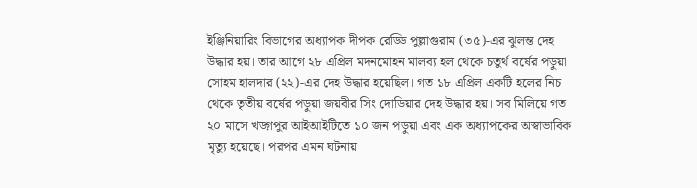ইঞ্জিনিয়ারিং বিভাগের অধ্যাপক দীপক রেড্ডি পুল্লাগুরাম (৩৫)-এর ঝুলন্ত দেহ উদ্ধার হয়। তার আগে ২৮ এপ্রিল মদনমোহন মালব্য হল থেকে চতুর্থ বর্ষের পড়ুয়া সোহম হালদার (২২)-এর দেহ উদ্ধার হয়েছিল। গত ১৮ এপ্রিল একটি হলের নিচ থেকে তৃতীয় বর্ষের পড়ুয়া জয়বীর সিং দোডিয়ার দেহ উদ্ধার হয়। সব মিলিয়ে গত ২০ মাসে খড়্গপুর আইআইটিতে ১০ জন পড়ুয়া এবং এক অধ্যাপকের অস্বাভাবিক মৃত্যু হয়েছে। পরপর এমন ঘটনায়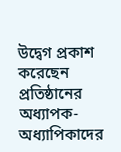উদ্বেগ প্রকাশ করেছেন প্রতিষ্ঠানের অধ্যাপক-অধ্যাপিকাদের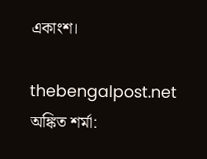একাংশ।

thebengalpost.net
অঙ্কিত শর্মা: